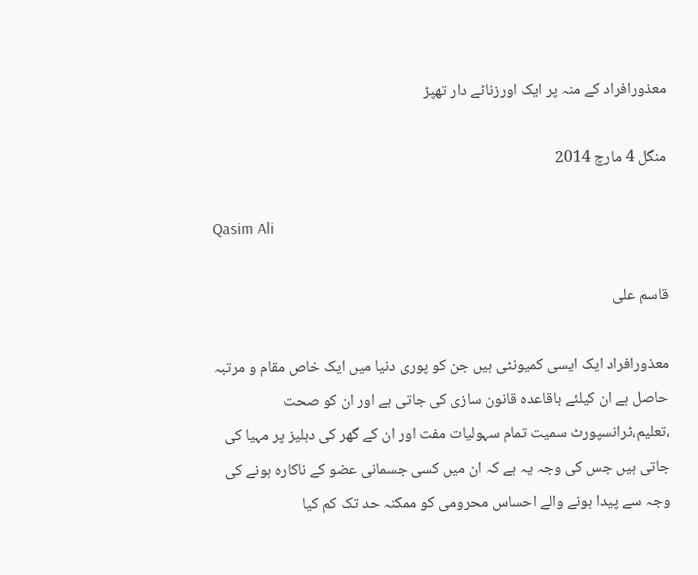معذورافراد کے منہ پر ایک اورزناٹے دار تھپڑ

منگل 4 مارچ 2014

Qasim Ali

قاسم علی

معذورافراد ایک ایسی کمیونٹی ہیں جن کو پوری دنیا میں ایک خاص مقام و مرتبہ حاصل ہے ان کیلئے باقاعدہ قانون سازی کی جاتی ہے اور ان کو صحت ،تعلیم،ٹرانسپورٹ سمیت تمام سہولیات مفت اور ان کے گھر کی دہلیز پر مہیا کی جاتی ہیں جس کی وجہ یہ ہے کہ ان میں کسی جسمانی عضو کے ناکارہ ہونے کی وجہ سے پیدا ہونے والے احساس محرومی کو ممکنہ حد تک کم کیا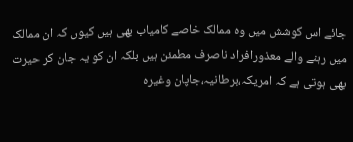جائے اس کوشش میں وہ ممالک خاصے کامیاب بھی ہیں کیوں کہ ان ممالک میں رہنے والے معذورافراد ناصرف مطمئن ہیں بلکہ ان کو یہ جان کر حیرت بھی ہوتی ہے کہ امریکہ،برطانیہ،جاپان وغیرہ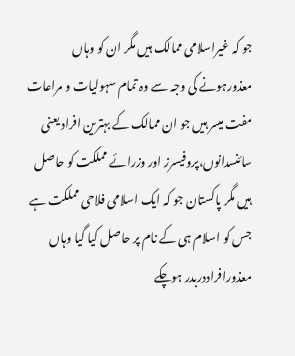جو کہ غیراسلامی ممالک ہیں مگر ان کو وہاں معذورہونے کی وجہ سے وہ تمام سہولیات و مراعات مفت میسر ہیں جو ان ممالک کے بہترین افراد یعنی سائنسدانوں،پروفیسرز اور وزرائے مملکت کو حاصل ہیں مگر پاکستان جو کہ ایک اسلامی فلاحی مملکت ہے جس کو اسلام ہی کے نام پر حاصل کیا گیا وہاں معذورافراددربدر ہوچکے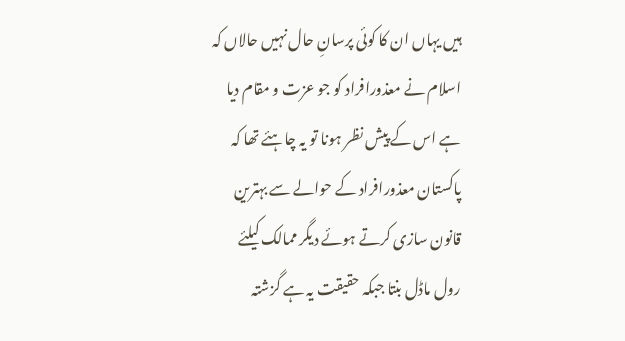ہیں یہاں ان کا کوئی پرسانِ حال نہیں حالاں کہ اسلام نے معذورافراد کو جو عزت و مقام دیا ہے اس کے پیش نظر ہونا تو یہ چاہئے تھا کہ پاکستان معذورافراد کے حوالے سے بہترین قانون سازی کرتے ہوئے دیگر ممالک کیلئے رول ماڈل بنتا جبکہ حقیقت یہ ہے گزشتہ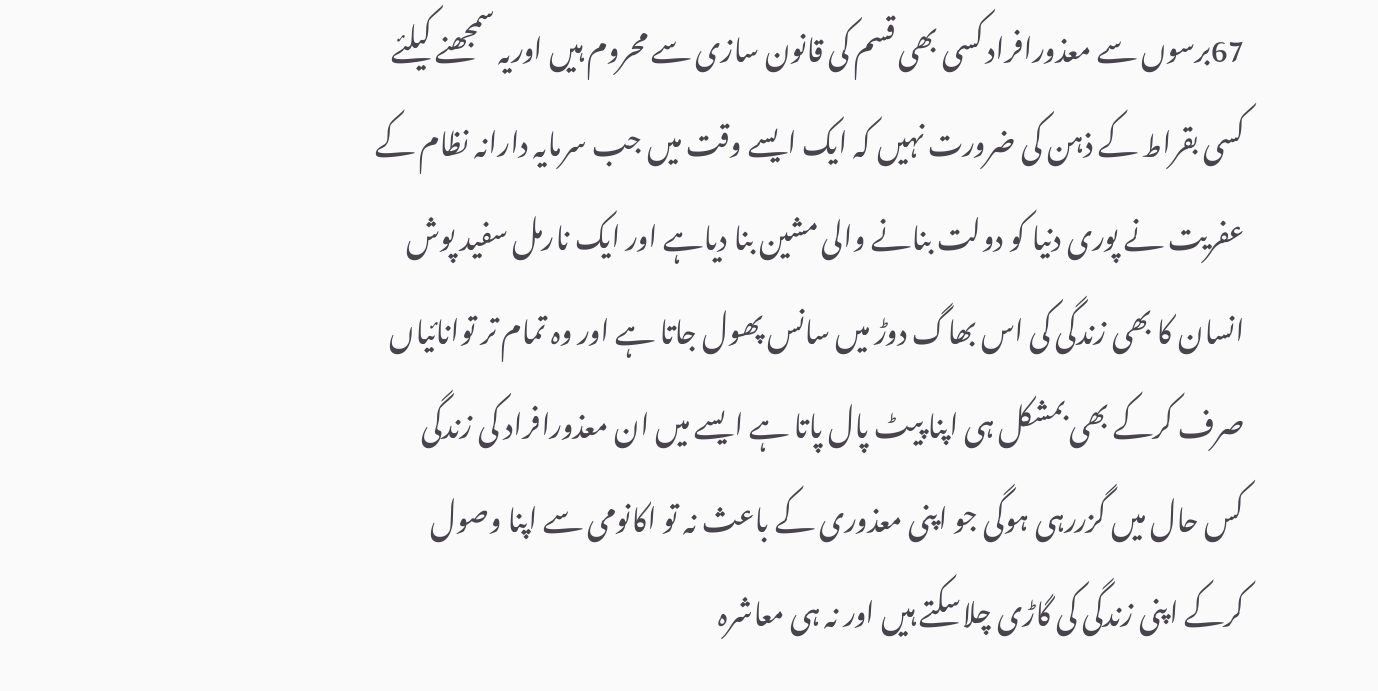67برسوں سے معذورافراد کسی بھی قسم کی قانون سازی سے محروم ہیں اوریہ سمجھنے کیلئے کسی بقراط کے ذہن کی ضرورت نہیں کہ ایک ایسے وقت میں جب سرمایہ دارانہ نظام کے عفریت نے پوری دنیا کو دولت بنانے والی مشین بنا دیاہے اور ایک نارمل سفید پوش انسان کا بھی زندگی کی اس بھاگ دوڑ میں سانس پھول جاتا ہے اور وہ تمام تر توانائیاں صرف کرکے بھی بمشکل ہی اپنا پیٹ پال پاتا ہے ایسے میں ان معذورافراد کی زندگی کس حال میں گزررہی ہوگی جو اپنی معذوری کے باعث نہ تو اکانومی سے اپنا وصول کرکے اپنی زندگی کی گاڑی چلاسکتے ہیں اور نہ ہی معاشرہ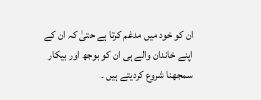ان کو خود میں مدغم کرتا ہے حتیٰ کہ ان کے اپنے خاندان والے ہی ان کو بوجھ اور بیکار سمجھنا شروع کردیتے ہیں ۔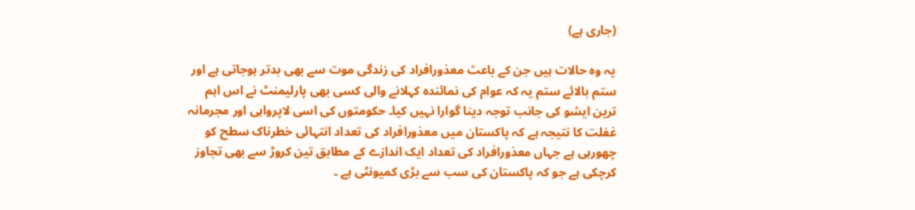(جاری ہے)

یہ وہ حالات ہیں جن کے باعث معذورافراد کی زندگی موت سے بھی بدتر ہوجاتی ہے اور ستم بالائے ستم یہ کہ عوام کی نمائندہ کہلانے والی کسی بھی پارلیمنٹ نے اس اہم ترین ایشو کی جانب توجہ دینا گوارا نہیں کیا۔ حکومتوں کی اسی لاپرواہی اور مجرمانہ غفلت کا نتیجہ ہے کہ پاکستان میں معذورافراد کی تعداد انتہائی خطرناک سطح کو چھورہی ہے جہاں معذورافراد کی تعداد ایک اندازے کے مطابق تین کروڑ سے بھی تجاوز کرچکی ہے جو کہ پاکستان کی سب سے بڑی کمیونٹی ہے ۔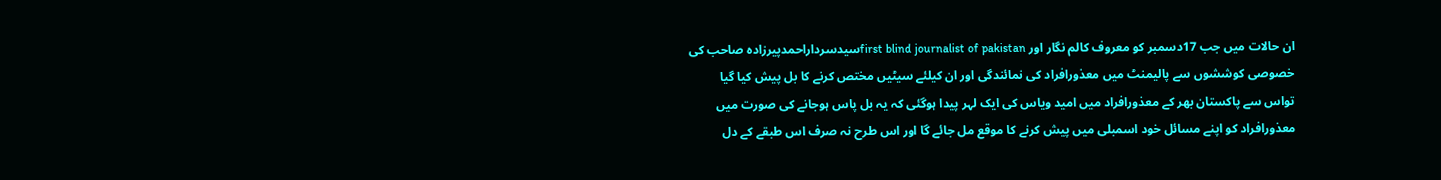ان حالات میں جب 17دسمبر کو معروف کالم نگار اور first blind journalist of pakistanسیدسرداراحمدپیرزادہ صاحب کی خصوصی کوششوں سے پالیمنٹ میں معذورافراد کی نمائندگی اور ان کیلئے سیٹیں مختص کرنے کا بل پیش کیا گیا تواس سے پاکستان بھر کے معذورافراد میں امید ویاس کی ایک لہر پیدا ہوگئی کہ یہ بل پاس ہوجانے کی صورت میں معذورافراد کو اپنے مسائل خود اسمبلی میں پیش کرنے کا موقع مل جائے گا اور اس طرح نہ صرف اس طبقے کے دل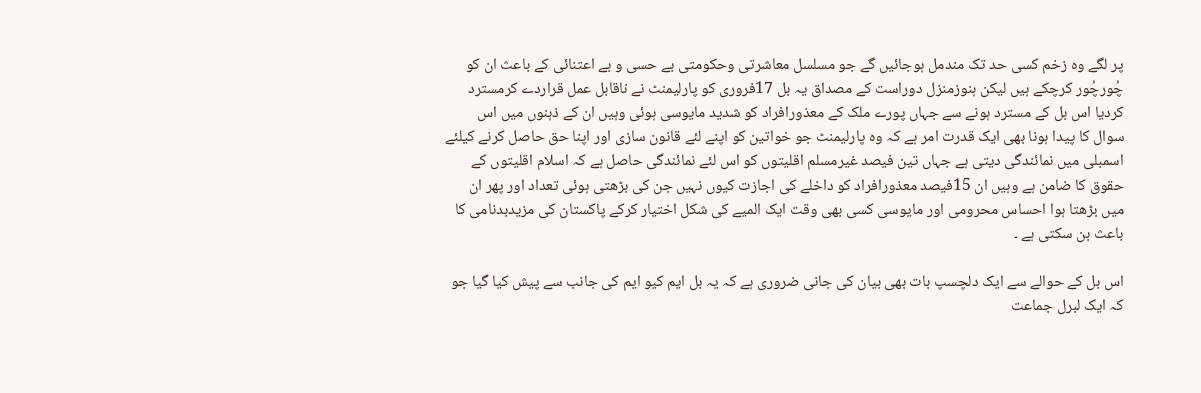پر لگے وہ زخم کسی حد تک مندمل ہوجائیں گے جو مسلسل معاشرتی وحکومتی بے حسی و بے اعتنائی کے باعث ان کو چُورچُور کرچکے ہیں لیکن ہنوزمنزل دوراست کے مصداق یہ بل 17فروری کو پارلیمنٹ نے ناقابل عمل قراردے کرمسترد کردیا اس بل کے مسترد ہونے سے جہاں پورے ملک کے معذورافراد کو شدید مایوسی ہوئی وہیں ان کے ذہنوں میں اس سوال کا پیدا ہونا بھی ایک قدرت امر ہے کہ وہ پارلیمنٹ جو خواتین کو اپنے لئے قانون سازی اور اپنا حق حاصل کرنے کیلئے اسمبلی میں نمائندگی دیتی ہے جہاں تین فیصد غیرمسلم اقلیتوں کو اس لئے نمائندگی حاصل ہے کہ اسلام اقلیتوں کے حقوق کا ضامن ہے وہیں ان 15فیصد معذورافراد کو داخلے کی اجازت کیوں نہیں جن کی بڑھتی ہوئی تعداد اور پھر ان میں بڑھتا ہوا احساس محرومی اور مایوسی کسی بھی وقت ایک المیے کی شکل اختیار کرکے پاکستان کی مزیدبدنامی کا باعث بن سکتی ہے ۔

اس بل کے حوالے سے ایک دلچسپ بات بھی بیان کی جانی ضروری ہے کہ یہ بل ایم کیو ایم کی جانب سے پیش کیا گیا جو کہ ایک لبرل جماعت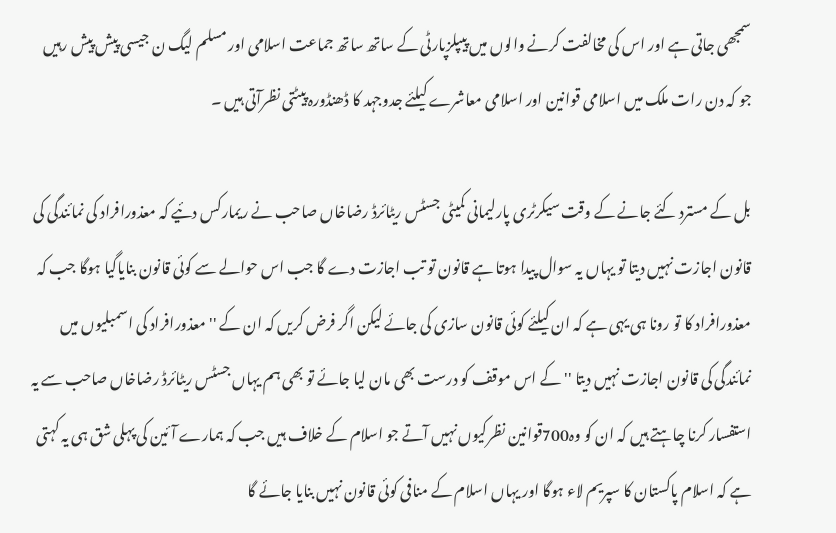سمجھی جاتی ہے اور اس کی مخالفت کرنے والوں میں پیپلزپارٹی کے ساتھ ساتھ جماعت اسلامی اور مسلم لیگ ن جیسی پیش پیش رہیں جو کہ دن رات ملک میں اسلامی قوانین اور اسلامی معاشرے کیلئے جدوجہد کا ڈھنڈورہ پیٹتی نظرآتی ہیں ۔

بل کے مسترد کئے جانے کے وقت سیکرٹری پارلیمانی کمیٹی جسٹس ریٹائرڈ رضاخاں صاحب نے ریمارکس دئیے کہ معذورافراد کی نمائندگی کی قانون اجازت نہیں دیتا تو یہاں یہ سوال پیدا ہوتا ہے قانون تو تب اجازت دے گا جب اس حوالے سے کوئی قانون بنایاگیا ہوگا جب کہ معذورافراد کا تو رونا ہی یہی ہے کہ ان کیلئے کوئی قانون سازی کی جائے لیکن اگر فرض کریں کہ ان کے ''معذورافراد کی اسمبلیوں میں نمائندگی کی قانون اجازت نہیں دیتا '' کے اس موقف کو درست بھی مان لیا جائے تو بھی ہم یہاں جسٹس ریٹائرڈ رضاخاں صاحب سے یہ استفسار کرنا چاہتے ہیں کہ ان کو وہ700قوانین نظرکیوں نہیں آتے جو اسلام کے خلاف ہیں جب کہ ہمارے آئین کی پہلی شق ہی یہ کہتی ہے کہ اسلام پاکستان کا سپریم لاء ہوگا اور یہاں اسلام کے منافی کوئی قانون نہیں بنایا جائے گا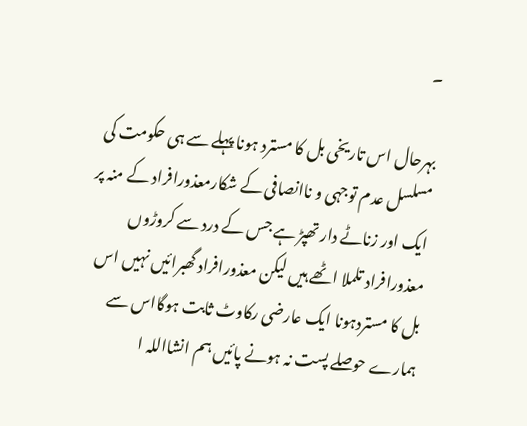۔

بہرحال اس تاریخی بل کا مسترد ہونا پہلے سے ہی حکومت کی مسلسل عدم توجہی و ناانصافی کے شکارمعذورافراد کے منہ پر ایک اور زناٹے دار تھپڑ ہے جس کے درد سے کروڑوں معذورافراد تلملا اٹھے ہیں لیکن معذورافراد گھبرائیں نہیں اس بل کا مستردہونا ایک عارضی رکاوٹ ثابت ہوگااس سے ہمارے حوصلے پست نہ ہونے پائیں ہم انشااللہ ا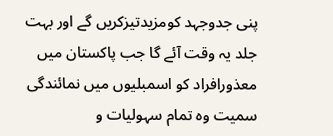پنی جدوجہد کومزیدتیزکریں گے اور بہت جلد یہ وقت آئے گا جب پاکستان میں معذورافراد کو اسمبلیوں میں نمائندگی سمیت وہ تمام سہولیات و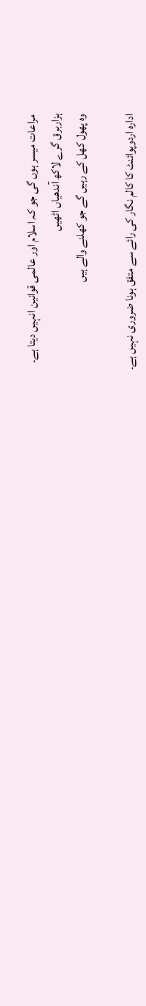مراعات میسر ہوں گی جو کہ اسلام اور عالمی قوانین انہیں دیتا ہے۔
ہزاربرق گرے لاکھ آندھیاں اٹھیں
وہ پھول کھل کے رہیں گے جو کھلنے والے ہیں

ادارہ اردوپوائنٹ کا کالم نگار کی رائے سے متفق ہونا ضروری نہیں ہے۔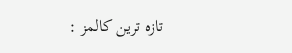تازہ ترین کالمز :